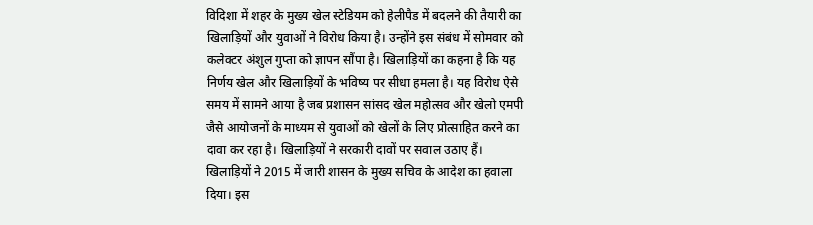विदिशा में शहर के मुख्य खेल स्टेडियम को हेलीपैड में बदलने की तैयारी का खिलाड़ियों और युवाओं ने विरोध किया है। उन्होंने इस संबंध में सोमवार को कलेक्टर अंशुल गुप्ता को ज्ञापन सौंपा है। खिलाड़ियों का कहना है कि यह निर्णय खेल और खिलाड़ियों के भविष्य पर सीधा हमला है। यह विरोध ऐसे समय में सामने आया है जब प्रशासन सांसद खेल महोत्सव और खेलो एमपी जैसे आयोजनों के माध्यम से युवाओं को खेलों के लिए प्रोत्साहित करने का दावा कर रहा है। खिलाड़ियों ने सरकारी दावों पर सवाल उठाए हैं। खिलाड़ियों ने 2015 में जारी शासन के मुख्य सचिव के आदेश का हवाला दिया। इस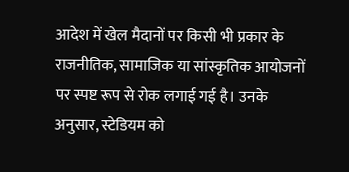आदेश में खेल मैदानों पर किसी भी प्रकार के राजनीतिक, सामाजिक या सांस्कृतिक आयोजनों पर स्पष्ट रूप से रोक लगाई गई है। उनके अनुसार, स्टेडियम को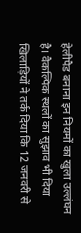हेलीपैड बनाना इन नियमों का खुला उल्लंघन है। वैकल्पिक स्थलों का सुझाव भी दिया
खिलाड़ियों ने तर्क दिया कि 12 जनवरी से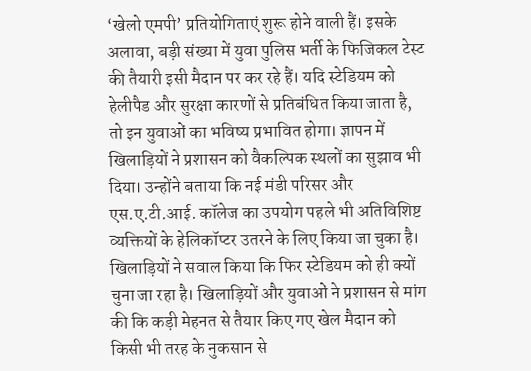‘खेलो एमपी’ प्रतियोगिताएं शुरू होने वाली हैं। इसके अलावा, बड़ी संख्या में युवा पुलिस भर्ती के फिजिकल टेस्ट की तैयारी इसी मैदान पर कर रहे हैं। यदि स्टेडियम को हेलीपैड और सुरक्षा कारणों से प्रतिबंधित किया जाता है, तो इन युवाओं का भविष्य प्रभावित होगा। ज्ञापन में खिलाड़ियों ने प्रशासन को वैकल्पिक स्थलों का सुझाव भी दिया। उन्होंने बताया कि नई मंडी परिसर और एस.ए.टी.आई. कॉलेज का उपयोग पहले भी अतिविशिष्ट व्यक्तियों के हेलिकॉप्टर उतरने के लिए किया जा चुका है। खिलाड़ियों ने सवाल किया कि फिर स्टेडियम को ही क्यों चुना जा रहा है। खिलाड़ियों और युवाओं ने प्रशासन से मांग की कि कड़ी मेहनत से तैयार किए गए खेल मैदान को किसी भी तरह के नुकसान से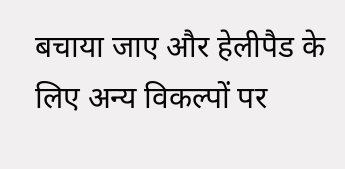बचाया जाए और हेलीपैड के लिए अन्य विकल्पों पर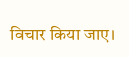विचार किया जाए।